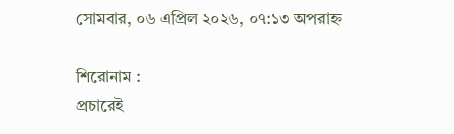সোমবার, ০৬ এপ্রিল ২০২৬, ০৭:১৩ অপরাহ্ন

শিরোনাম :
প্রচারেই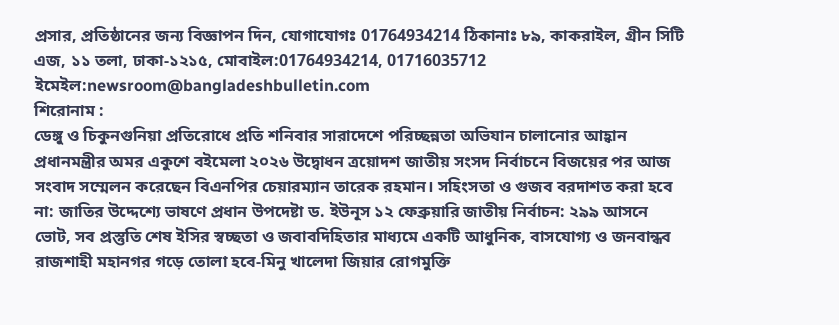প্রসার, প্রতিষ্ঠানের জন্য বিজ্ঞাপন দিন, যোগাযোগঃ 01764934214 ঠিকানাঃ ৮৯, কাকরাইল, গ্রীন সিটি এজ, ১১ তলা, ঢাকা-১২১৫, মোবাইল:01764934214, 01716035712 ইমেইল:newsroom@bangladeshbulletin.com
শিরোনাম :
ডেঙ্গু ও চিকুনগুনিয়া প্রতিরোধে প্রতি শনিবার সারাদেশে পরিচ্ছন্নতা অভিযান চালানোর আহ্বান প্রধানমন্ত্রীর অমর একুশে বইমেলা ২০২৬ উদ্বোধন ত্রয়োদশ জাতীয় সংসদ নির্বাচনে বিজয়ের পর আজ সংবাদ সম্মেলন করেছেন বিএনপির চেয়ারম্যান তারেক রহমান। সহিংসতা ও গুজব বরদাশত করা হবে না: জাতির উদ্দেশ্যে ভাষণে প্রধান উপদেষ্টা ড. ইউনূস ১২ ফেব্রুয়ারি জাতীয় নির্বাচন: ২৯৯ আসনে ভোট, সব প্রস্তুতি শেষ ইসির স্বচ্ছতা ও জবাবদিহিতার মাধ্যমে একটি আধুনিক, বাসযোগ্য ও জনবান্ধব রাজশাহী মহানগর গড়ে তোলা হবে-মিনু খালেদা জিয়ার রোগমুক্তি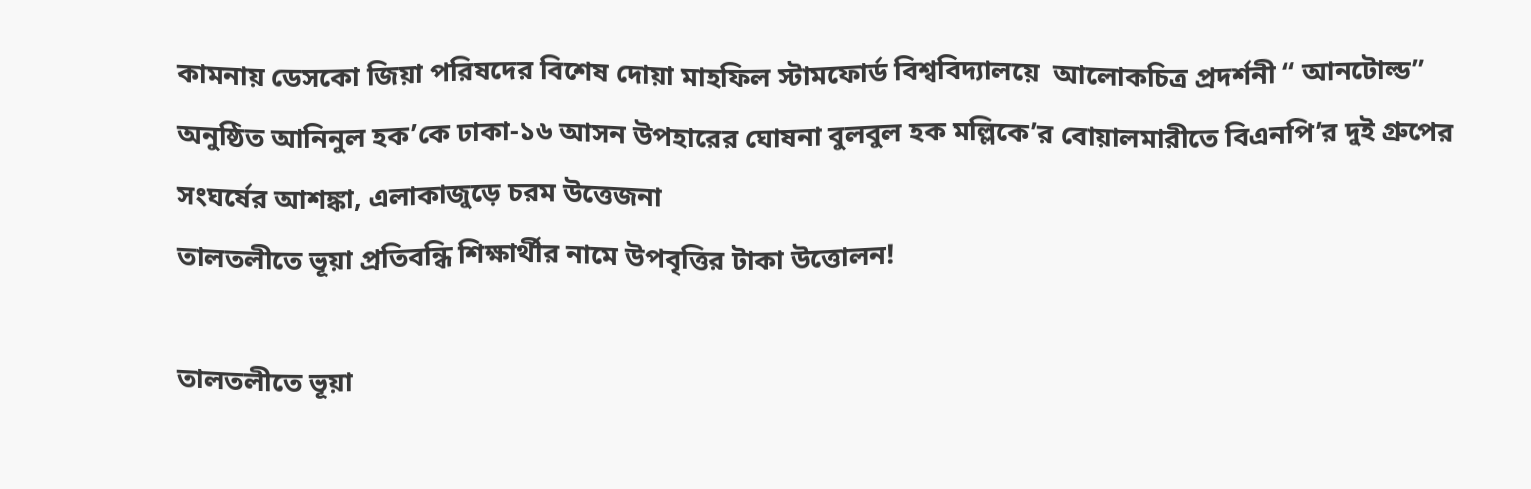কামনায় ডেসকো জিয়া পরিষদের বিশেষ দোয়া মাহফিল স্টামফোর্ড বিশ্ববিদ্যালয়ে  আলোকচিত্র প্রদর্শনী “ আনটোল্ড” অনুষ্ঠিত আনিনুল হক’কে ঢাকা-১৬ আসন উপহারের ঘোষনা বুলবুল হক মল্লিকে’র বোয়ালমারীতে বিএনপি’র দুই গ্রুপের সংঘর্ষের আশঙ্কা, এলাকাজুড়ে চরম উত্তেজনা
তালতলীতে ভূয়া প্রতিবন্ধি শিক্ষার্থীর নামে উপবৃত্তির টাকা উত্তোলন!

তালতলীতে ভূয়া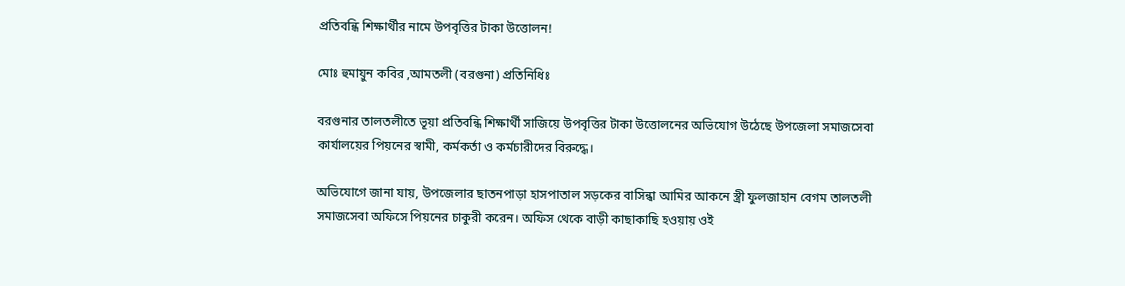প্রতিবন্ধি শিক্ষার্থীর নামে উপবৃত্তির টাকা উত্তোলন!

মোঃ হুমায়ুন কবির ,আমতলী (বরগুনা) প্রতিনিধিঃ

বরগুনার তালতলীতে ভূয়া প্রতিবন্ধি শিক্ষার্থী সাজিয়ে উপবৃত্তির টাকা উত্তোলনের অভিযোগ উঠেছে উপজেলা সমাজসেবা কার্যালয়ের পিয়নের স্বামী, কর্মকর্তা ও কর্মচারীদের বিরুদ্ধে।

অভিযোগে জানা যায়, উপজেলার ছাতনপাড়া হাসপাতাল সড়কের বাসিন্ধা আমির আকনে স্ত্রী ফুলজাহান বেগম তালতলী সমাজসেবা অফিসে পিয়নের চাকুরী করেন। অফিস থেকে বাড়ী কাছাকাছি হওয়ায় ওই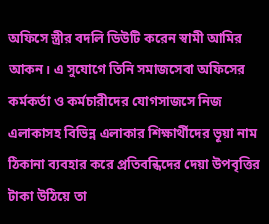অফিসে স্ত্রীর বদলি ডিউটি করেন স্বামী আমির আকন। এ সুযোগে তিনি সমাজসেবা অফিসের কর্মকর্তা ও কর্মচারীদের যোগসাজসে নিজ এলাকাসহ বিভিন্ন এলাকার শিক্ষার্থীদের ভূয়া নাম ঠিকানা ব্যবহার করে প্রতিবন্ধিদের দেয়া উপবৃত্তির টাকা উঠিয়ে তা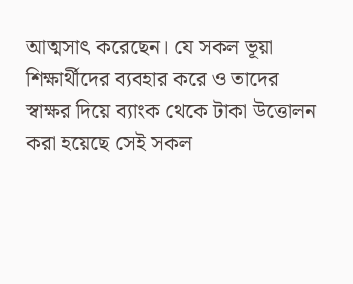আত্মসাৎ করেছেন। যে সকল ভূয়া শিক্ষার্থীদের ব্যবহার করে ও তাদের স্বাক্ষর দিয়ে ব্যাংক থেকে টাকা উত্তোলন করা হয়েছে সেই সকল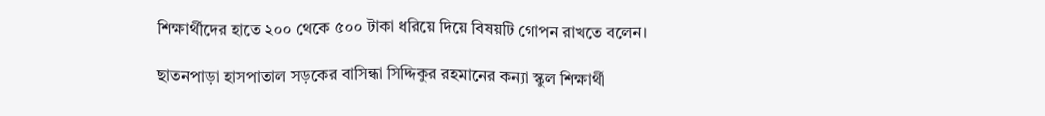শিক্ষার্থীদের হাতে ২০০ থেকে ৫০০ টাকা ধরিয়ে দিয়ে বিষয়টি গোপন রাখতে বলেন।

ছাতনপাড়া হাসপাতাল সড়কের বাসিন্ধা সিদ্দিকুর রহমানের কন্যা স্কুল শিক্ষার্থী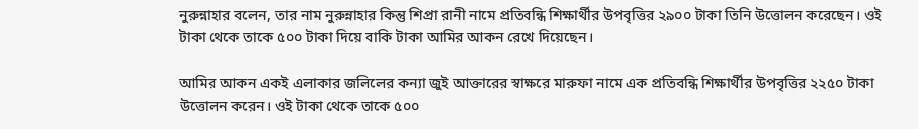নুরুন্নাহার বলেন, তার নাম নুরুন্নাহার কিন্তু শিপ্রা রানী নামে প্রতিবন্ধি শিক্ষার্থীর উপবৃত্তির ২৯০০ টাকা তিনি উত্তোলন করেছেন। ওই টাকা থেকে তাকে ৫০০ টাকা দিয়ে বাকি টাকা আমির আকন রেখে দিয়েছেন।

আমির আকন একই এলাকার জলিলের কন্যা জুই আক্তারের স্বাক্ষরে মারুফা নামে এক প্রতিবন্ধি শিক্ষার্থীর উপবৃত্তির ২২৫০ টাকা উত্তোলন করেন। ওই টাকা থেকে তাকে ৫০০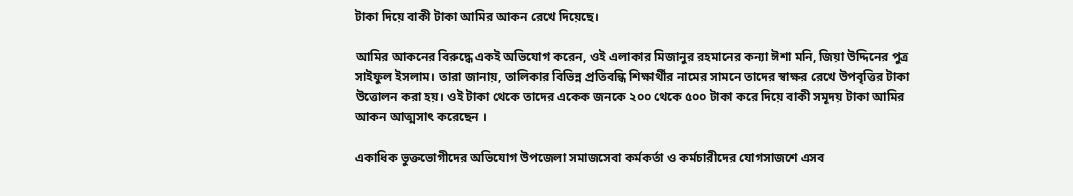টাকা দিয়ে বাকী টাকা আমির আকন রেখে দিয়েছে।

আমির আকনের বিরুদ্ধে একই অভিযোগ করেন, ওই এলাকার মিজানুর রহমানের কন্যা ঈশা মনি, জিয়া উদ্দিনের পুত্র সাইফুল ইসলাম। তারা জানায়, তালিকার বিভিন্ন প্রতিবন্ধি শিক্ষার্থীর নামের সামনে তাদের স্বাক্ষর রেখে উপবৃত্তির টাকা উত্তোলন করা হয়। ওই টাকা থেকে তাদের একেক জনকে ২০০ থেকে ৫০০ টাকা করে দিয়ে বাকী সমূদয় টাকা আমির আকন আত্মসাৎ করেছেন ।

একাধিক ভুক্তভোগীদের অভিযোগ উপজেলা সমাজসেবা কর্মকর্তা ও কর্মচারীদের যোগসাজশে এসব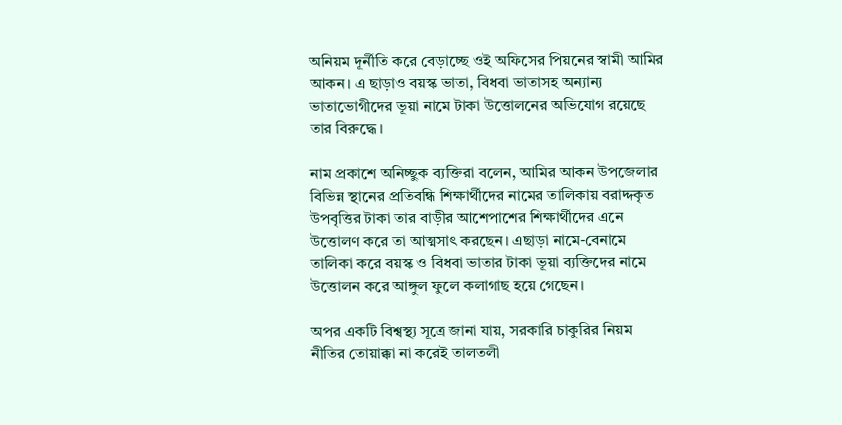অনিয়ম দূর্নীতি করে বেড়াচ্ছে ওই অফিসের পিয়নের স্বামী আমির আকন। এ ছাড়াও বয়স্ক ভাতা, বিধবা ভাতাসহ অন্যান্য ভাতাভোগীদের ভূয়া নামে টাকা উত্তোলনের অভিযোগ রয়েছে তার বিরুদ্ধে।

নাম প্রকাশে অনিচ্ছুক ব্যক্তিরা বলেন, আমির আকন উপজেলার বিভিন্ন স্থানের প্রতিবন্ধি শিক্ষার্থীদের নামের তালিকায় বরাদ্দকৃত উপবৃত্তির টাকা তার বাড়ীর আশেপাশের শিক্ষার্থীদের এনে উত্তোলণ করে তা আত্মসাৎ করছেন। এছাড়া নামে-বেনামে তালিকা করে বয়স্ক ও বিধবা ভাতার টাকা ভূয়া ব্যক্তিদের নামে উত্তোলন করে আঙ্গুল ফুলে কলাগাছ হয়ে গেছেন।

অপর একটি বিশ্বস্থ্য সূত্রে জানা যায়, সরকারি চাকুরির নিয়ম নীতির তোয়াক্কা না করেই তালতলী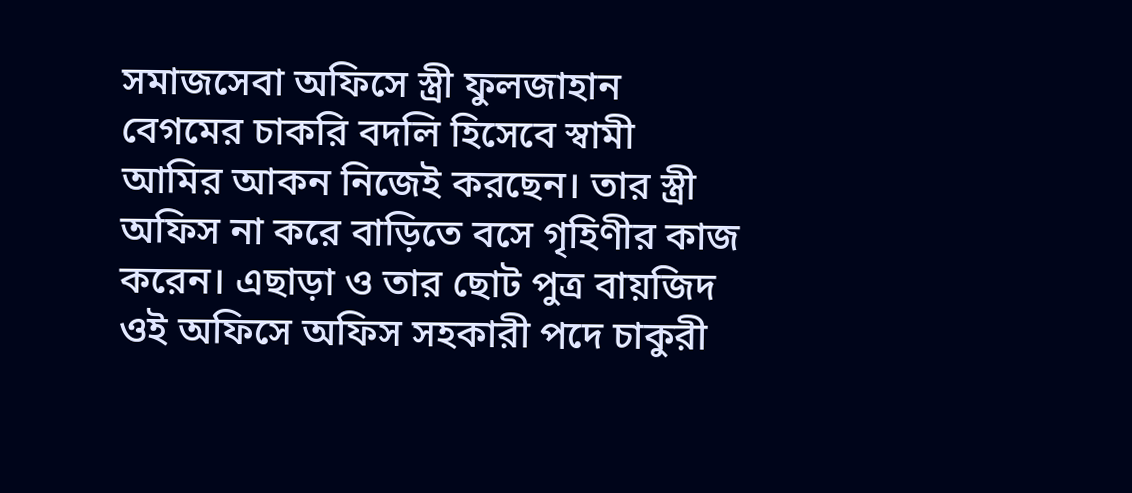সমাজসেবা অফিসে স্ত্রী ফুলজাহান বেগমের চাকরি বদলি হিসেবে স্বামী আমির আকন নিজেই করছেন। তার স্ত্রী অফিস না করে বাড়িতে বসে গৃহিণীর কাজ করেন। এছাড়া ও তার ছোট পুত্র বায়জিদ ওই অফিসে অফিস সহকারী পদে চাকুরী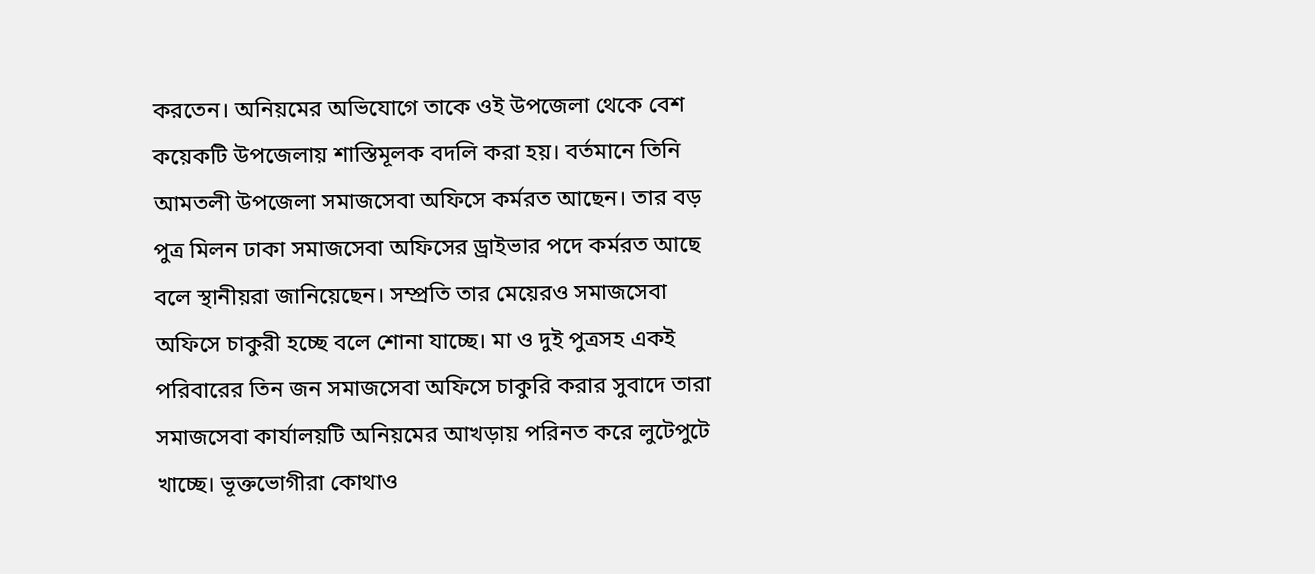করতেন। অনিয়মের অভিযোগে তাকে ওই উপজেলা থেকে বেশ কয়েকটি উপজেলায় শাস্তিমূলক বদলি করা হয়। বর্তমানে তিনি আমতলী উপজেলা সমাজসেবা অফিসে কর্মরত আছেন। তার বড় পুত্র মিলন ঢাকা সমাজসেবা অফিসের ড্রাইভার পদে কর্মরত আছে বলে স্থানীয়রা জানিয়েছেন। সম্প্রতি তার মেয়েরও সমাজসেবা অফিসে চাকুরী হচ্ছে বলে শোনা যাচ্ছে। মা ও দুই পুত্রসহ একই পরিবারের তিন জন সমাজসেবা অফিসে চাকুরি করার সুবাদে তারা সমাজসেবা কার্যালয়টি অনিয়মের আখড়ায় পরিনত করে লুটেপুটে খাচ্ছে। ভূক্তভোগীরা কোথাও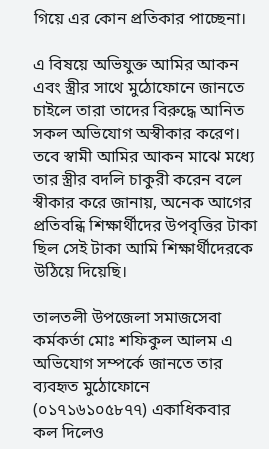গিয়ে এর কোন প্রতিকার পাচ্ছেনা।

এ বিষয়ে অভিযুক্ত আমির আকন এবং স্ত্রীর সাথে মুঠোফোনে জানতে চাইলে তারা তাদের বিরুদ্ধে আনিত সকল অভিযোগ অস্বীকার করেণ। তবে স্বামী আমির আকন মাঝে মধ্যে তার স্ত্রীর বদলি চাকুরী করেন বলে স্বীকার করে জানায়, অনেক আগের প্রতিবন্ধি শিক্ষার্থীদের উপবৃত্তির টাকা ছিল সেই টাকা আমি শিক্ষার্থীদেরকে উঠিয়ে দিয়েছি।

তালতলী উপজেলা সমাজসেবা কর্মকর্তা মোঃ শফিকুল আলম এ অভিযোগ সম্পর্কে জানতে তার ব্যবহৃত মুঠোফোনে (০১৭১৬১০৫৮৭৭) একাধিকবার কল দিলেও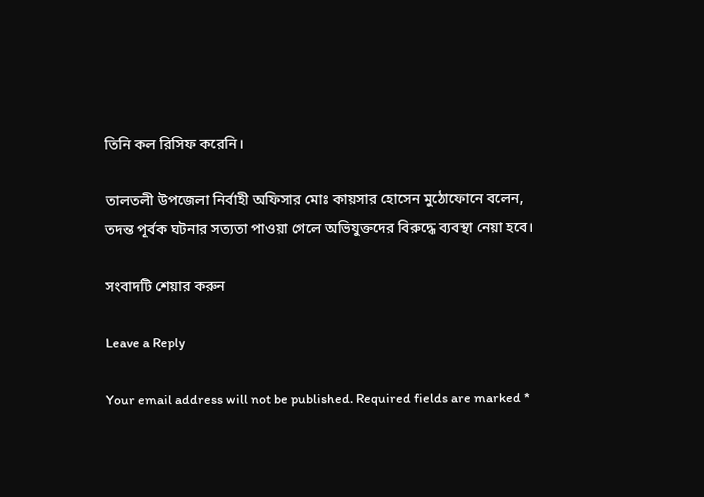তিনি কল রিসিফ করেনি।

তালতলী উপজেলা নির্বাহী অফিসার মোঃ কায়সার হোসেন মুঠোফোনে বলেন, তদন্ত পূর্বক ঘটনার সত্যতা পাওয়া গেলে অভিযুক্তদের বিরুদ্ধে ব্যবস্থা নেয়া হবে।

সংবাদটি শেয়ার করুন

Leave a Reply

Your email address will not be published. Required fields are marked *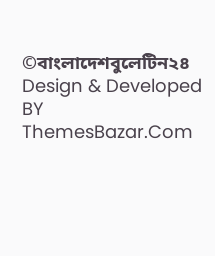©বাংলাদেশবুলেটিন২৪
Design & Developed BY ThemesBazar.Com